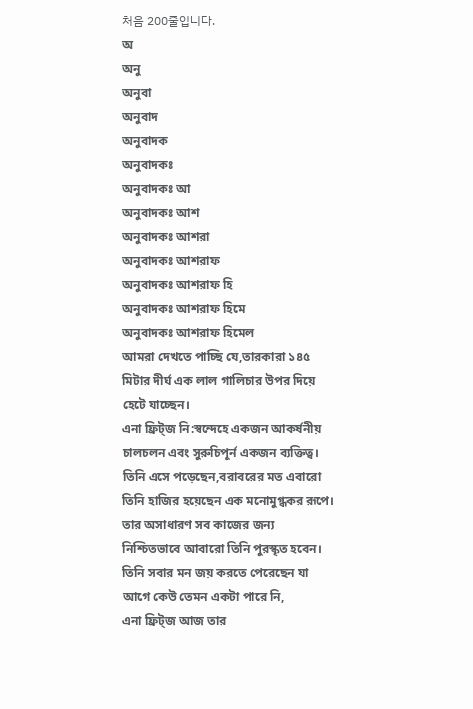처음 200줄입니다.
অ
অনু
অনুবা
অনুবাদ
অনুবাদক
অনুবাদকঃ
অনুবাদকঃ আ
অনুবাদকঃ আশ
অনুবাদকঃ আশরা
অনুবাদকঃ আশরাফ
অনুবাদকঃ আশরাফ হি
অনুবাদকঃ আশরাফ হিমে
অনুবাদকঃ আশরাফ হিমেল
আমরা দেখতে পাচ্ছি যে,তারকারা ১৪৫ মিটার দীর্ঘ এক লাল গালিচার উপর দিয়ে হেটে যাচ্ছেন।
এনা ফ্রিট্জ নি:স্বন্দেহে একজন আকর্ষনীয় চালচলন এবং সুরুচিপূর্ন একজন ব্যক্তিত্ব।
তিনি এসে পড়েছেন,বরাবরের মত এবারো তিনি হাজির হয়েছেন এক মনোমুগ্ধকর রূপে।
তার অসাধারণ সব কাজের জন্য নিশ্চিতভাবে আবারো তিনি পুরস্কৃত হবেন।
তিনি সবার মন জয় করতে পেরেছেন যা আগে কেউ তেমন একটা পারে নি,
এনা ফ্রিট্জ আজ তার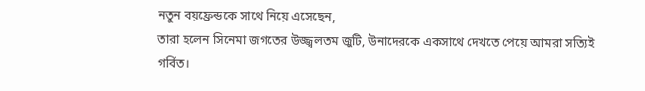নতুন বয়ফ্রেন্ডকে সাথে নিয়ে এসেছেন,
তারা হলেন সিনেমা জগতের উজ্জ্বলতম জুটি, উনাদেরকে একসাথে দেখতে পেয়ে আমরা সত্যিই গর্বিত।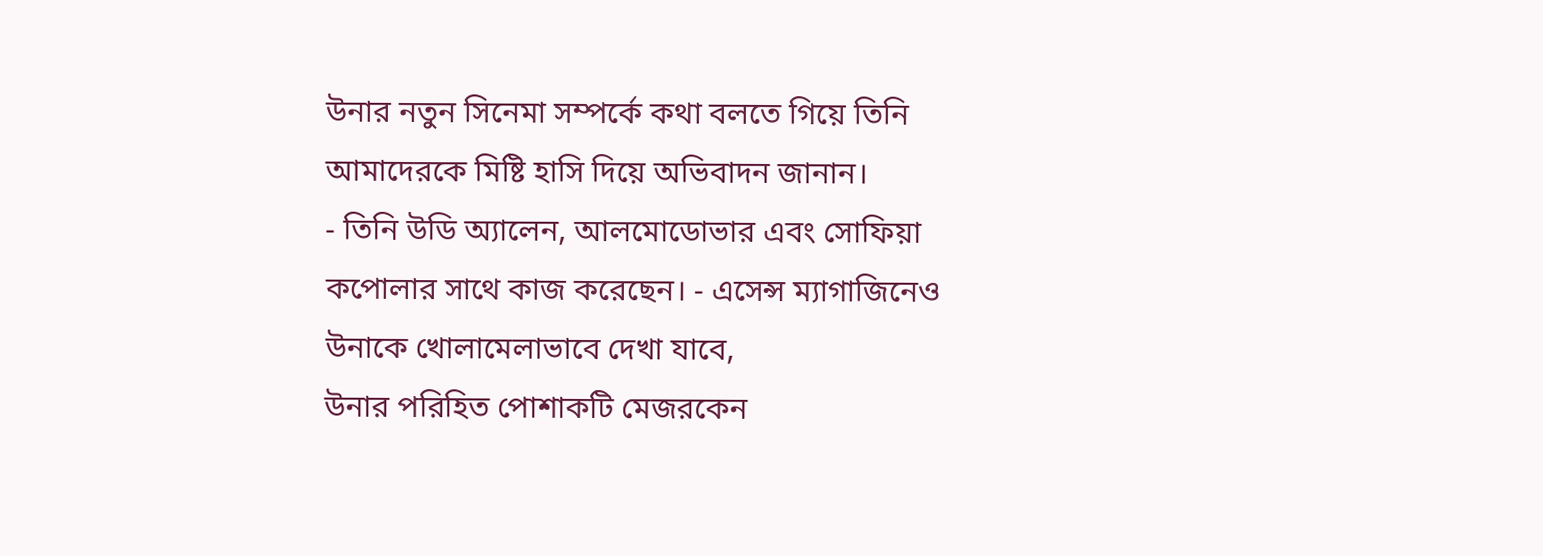উনার নতুন সিনেমা সম্পর্কে কথা বলতে গিয়ে তিনি আমাদেরকে মিষ্টি হাসি দিয়ে অভিবাদন জানান।
- তিনি উডি অ্যালেন, আলমোডোভার এবং সোফিয়া কপোলার সাথে কাজ করেছেন। - এসেন্স ম্যাগাজিনেও উনাকে খোলামেলাভাবে দেখা যাবে,
উনার পরিহিত পোশাকটি মেজরকেন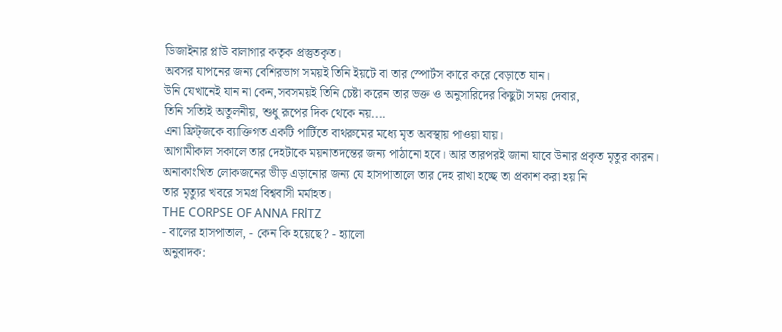ডিজাইনার প্লাউ বালাগার কতৃক প্রস্তুতকৃত।
অবসর যাপনের জন্য বেশিরভাগ সময়ই তিনি ইয়টে বা তার স্পোর্টস কারে করে বেড়াতে যান।
উনি যেখানেই যান না কেন,সবসময়ই তিনি চেষ্টা করেন তার ভক্ত ও অনুসারিদের কিছুটা সময় দেবার,
তিনি সত্যিই অতুলনীয়, শুধু রূপের দিক থেকে নয়....
এনা ফ্রিট্জকে ব্যাক্তিগত একটি পার্টিতে বাথরুমের মধ্যে মৃত অবস্থায় পাওয়া যায়।
আগামীকাল সকালে তার দেহটাকে ময়নাতদন্তের জন্য পাঠানো হবে। আর তারপরই জানা যাবে উনার প্রকৃত মৃতুর কারন।
অনাকাংখিত লোকজনের ভীড় এড়ানোর জন্য যে হাসপাতালে তার দেহ রাখা হচ্ছে তা প্রকাশ করা হয় নি
তার মৃত্যুর খবরে সমগ্র বিশ্ববাসী মর্মাহত।
THE CORPSE OF ANNA FRlTZ
- বালের হাসপাতাল, - কেন কি হয়েছে? - হ্যালো
অনুবাদক: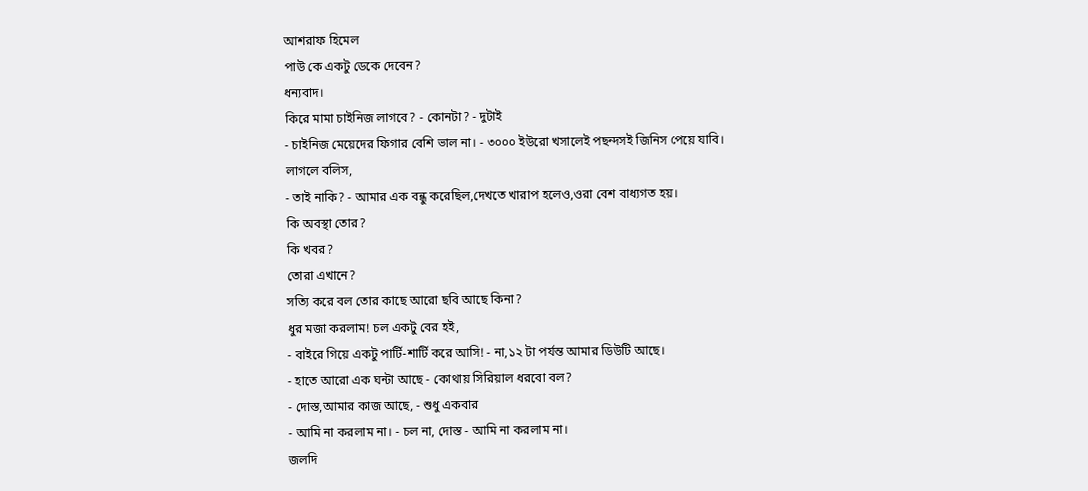আশরাফ হিমেল
পাউ কে একটু ডেকে দেবেন?
ধন্যবাদ।
কিরে মামা চাইনিজ লাগবে? - কোনটা? - দুটাই
- চাইনিজ মেয়েদের ফিগার বেশি ভাল না। - ৩০০০ ইউরো খসালেই পছন্দসই জিনিস পেয়ে যাবি।
লাগলে বলিস,
- তাই নাকি? - আমার এক বন্ধু করেছিল,দেখতে খারাপ হলেও,ওরা বেশ বাধ্যগত হয়।
কি অবস্থা তোর?
কি খবর?
তোরা এখানে?
সত্যি করে বল তোর কাছে আরো ছবি আছে কিনা?
ধুর মজা করলাম! চল একটু বের হই,
- বাইরে গিয়ে একটু পার্টি-শার্টি করে আসি! - না,১২ টা পর্যন্ত আমার ডিউটি আছে।
- হাতে আরো এক ঘন্টা আছে - কোথায় সিরিয়াল ধরবো বল?
- দোস্ত,আমার কাজ আছে, - শুধু একবার
- আমি না করলাম না। - চল না, দোস্ত - আমি না করলাম না।
জলদি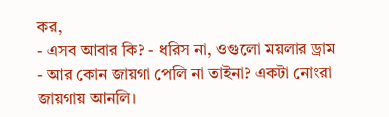কর,
- এসব আবার কি? - ধরিস না, ওগুলো ময়লার ড্রাম
- আর কোন জায়গা পেলি না তাইনা? একটা নোংরা জায়গায় আনলি।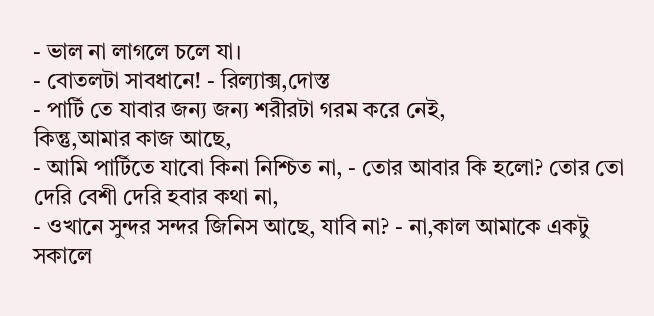- ভাল না লাগলে চলে যা।
- বোতলটা সাবধানে! - রিল্যাক্স,দোস্ত
- পার্টি তে যাবার জন্য জন্য শরীরটা গরম করে নেই,
কিন্তু,আমার কাজ আছে,
- আমি পার্টিতে যাবো কিনা নিশ্চিত না, - তোর আবার কি হলো? তোর তো দেরি বেশী দেরি হবার কথা না,
- ওখানে সুন্দর সন্দর জিনিস আছে, যাবি না? - না,কাল আমাকে একটু সকালে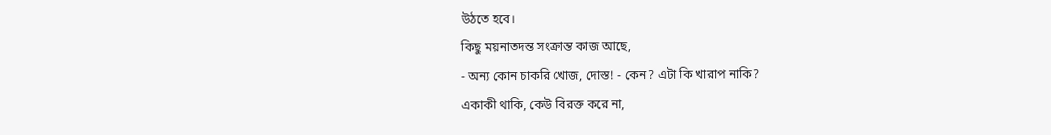উঠতে হবে।
কিছু ময়নাতদন্ত সংক্রান্ত কাজ আছে,
- অন্য কোন চাকরি খোজ, দোস্ত! - কেন? এটা কি খারাপ নাকি?
একাকী থাকি, কেউ বিরক্ত করে না,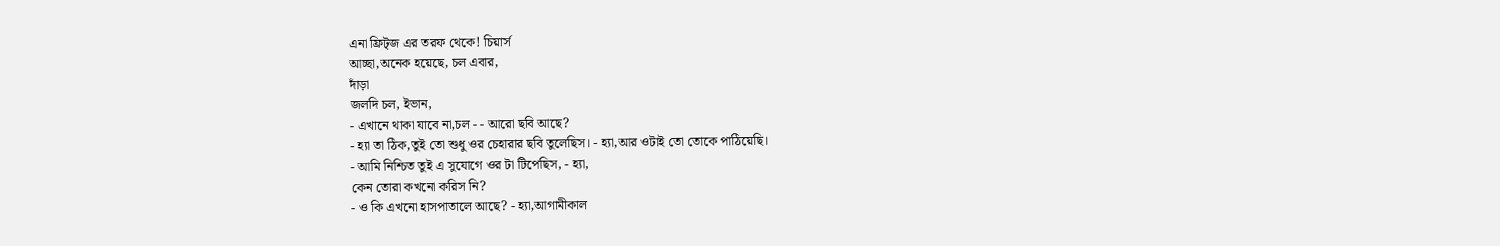এনা ফ্রিট্জ এর তরফ থেকে! চিয়ার্স
আচ্ছা,অনেক হয়েছে, চল এবার,
দাঁড়া
জলদি চল, ইভান,
- এখানে থাকা যাবে না,চল - - আরো ছবি আছে?
- হ্যা তা ঠিক,তুই তো শুধু ওর চেহারার ছবি তুলেছিস। - হ্যা,আর ওটাই তো তোকে পাঠিয়েছি।
- আমি নিশ্চিত তুই এ সুযোগে ওর টা টিপেছিস, - হ্যা,
কেন তোরা কখনো করিস নি?
- ও কি এখনো হাসপাতালে আছে? - হ্যা,আগামীকাল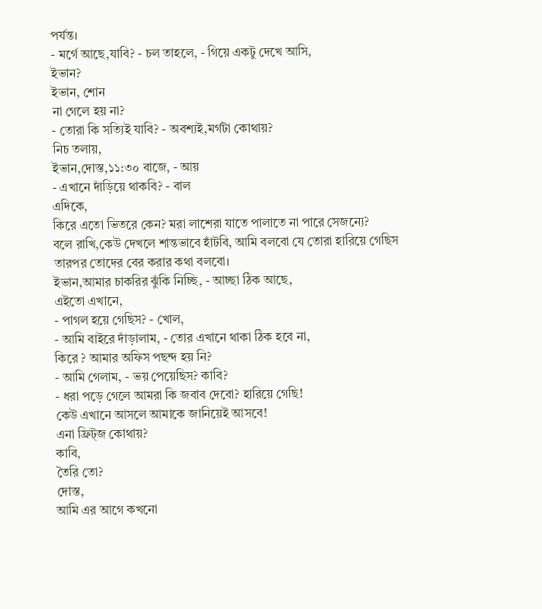পর্যন্ত।
- মর্গে আছে,যাবি? - চল তাহলে, - গিয়ে একটু দেখে আসি,
ইভান?
ইভান, শোন
না গেলে হয় না?
- তোরা কি সত্যিই যাবি? - অবশ্যই,মর্গটা কোথায়?
নিচ তলায়,
ইভান,দোস্ত,১১:৩০ বাজে, - আয়
- এখানে দাঁড়িয়ে থাকবি? - বাল
এদিকে,
কিরে এতো ভিতরে কেন? মরা লাশেরা যাতে পালাতে না পারে সেজন্যে?
বলে রাখি,কেউ দেখলে শান্তভাবে হাঁটবি, আমি বলবো যে তোরা হারিয়ে গেছিস
তারপর তোদের বের করার কথা বলবো।
ইভান,আমার চাকরির ঝুঁকি নিচ্ছি, - আচ্ছা ঠিক আছে,
এইতো এখানে,
- পাগল হয়ে গেছিস? - খোল,
- আমি বাইরে দাঁড়ালাম, - তোর এখানে থাকা ঠিক হবে না,
কিরে ? আমার অফিস পছন্দ হয় নি?
- আমি গেলাম, - ভয় পেয়েছিস? কাবি?
- ধরা পড়ে গেলে আমরা কি জবাব দেবো? হারিয়ে গেছি!
কেউ এখানে আসলে আমাকে জানিয়েই আসবে!
এনা ফ্রিট্জ কোথায়?
কাবি,
তৈরি তো?
দোস্ত,
আমি এর আগে কখনো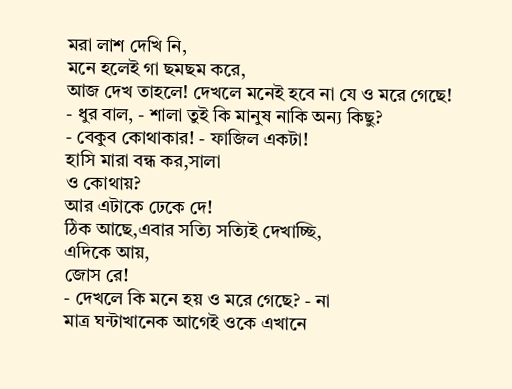মরা লাশ দেখি নি,
মনে হলেই গা ছমছম করে,
আজ দেখ তাহলে! দেখলে মনেই হবে না যে ও মরে গেছে!
- ধুর বাল, - শালা তুই কি মানুষ নাকি অন্য কিছু?
- বেকুব কোথাকার! - ফাজিল একটা!
হাসি মারা বন্ধ কর,সালা
ও কোথায়?
আর এটাকে ঢেকে দে!
ঠিক আছে,এবার সত্যি সত্যিই দেখাচ্ছি,
এদিকে আয়,
জোস রে!
- দেখলে কি মনে হয় ও মরে গেছে? - না
মাত্র ঘন্টাখানেক আগেই ওকে এখানে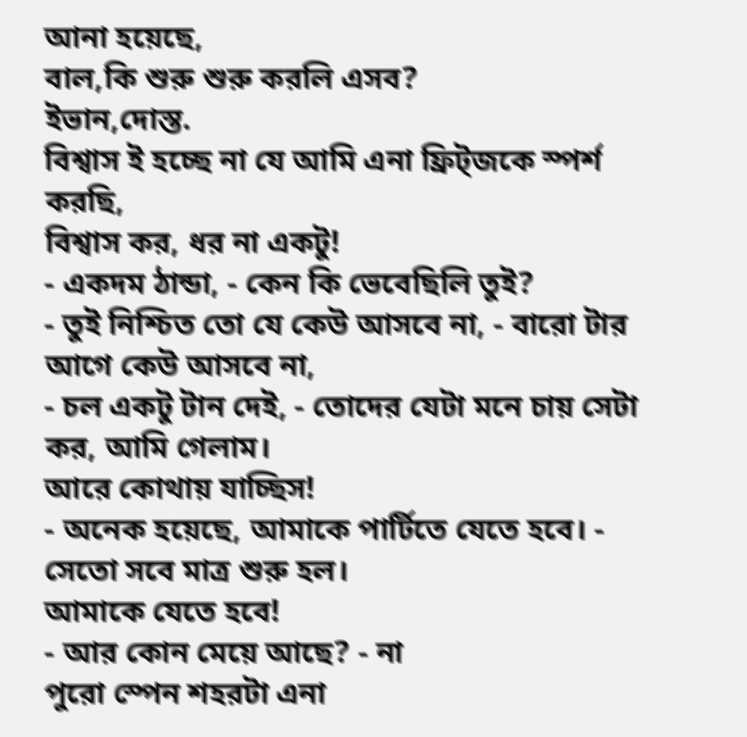আনা হয়েছে,
বাল,কি শুরু শুরু করলি এসব?
ইভান,দোস্ত.
বিশ্বাস ই হচ্ছে না যে আমি এনা ফ্রিট্জকে স্পর্শ করছি,
বিশ্বাস কর, ধর না একটু!
- একদম ঠান্ডা, - কেন কি ভেবেছিলি তুই?
- তুই নিশ্চিত তো যে কেউ আসবে না, - বারো টার আগে কেউ আসবে না,
- চল একটু টান দেই, - তোদের যেটা মনে চায় সেটা কর, আমি গেলাম।
আরে কোথায় যাচ্ছিস!
- অনেক হয়েছে, আমাকে পার্টিতে যেতে হবে। - সেতো সবে মাত্র শুরু হল।
আমাকে যেতে হবে!
- আর কোন মেয়ে আছে? - না
পুরো স্পেন শহরটা এনা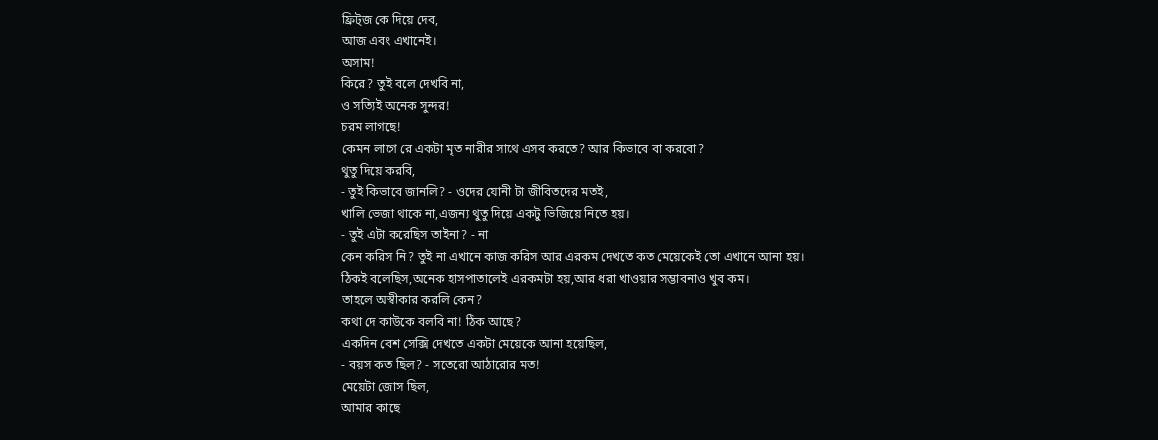ফ্রিট্জ কে দিয়ে দেব,
আজ এবং এখানেই।
অসাম!
কিরে? তুই বলে দেখবি না,
ও সত্যিই অনেক সুন্দর!
চরম লাগছে!
কেমন লাগে রে একটা মৃত নারীর সাথে এসব করতে? আর কিভাবে বা করবো?
থুতু দিয়ে করবি,
- তুই কিভাবে জানলি? - ওদের যোনী টা জীবিতদের মতই,
খালি ভেজা থাকে না,এজন্য থুতু দিয়ে একটু ভিজিয়ে নিতে হয়।
- তুই এটা করেছিস তাইনা? - না
কেন করিস নি? তুই না এখানে কাজ করিস আর এরকম দেখতে কত মেয়েকেই তো এখানে আনা হয়।
ঠিকই বলেছিস,অনেক হাসপাতালেই এরকমটা হয়,আর ধরা খাওয়ার সম্ভাবনাও খুব কম।
তাহলে অস্বীকার করলি কেন?
কথা দে কাউকে বলবি না! ঠিক আছে?
একদিন বেশ সেক্সি দেখতে একটা মেয়েকে আনা হয়েছিল,
- বয়স কত ছিল? - সতেরো আঠারোর মত!
মেয়েটা জোস ছিল,
আমার কাছে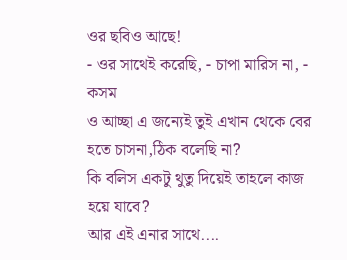ওর ছবিও আছে!
- ওর সাথেই করেছি, - চাপা মারিস না, - কসম
ও আচ্ছা এ জন্যেই তুই এখান থেকে বের হতে চাসনা,ঠিক বলেছি না?
কি বলিস একটু থুতু দিয়েই তাহলে কাজ হয়ে যাবে?
আর এই এনার সাথে....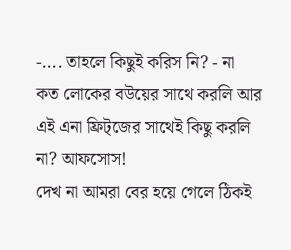-.... তাহলে কিছুই করিস নি? - না
কত লোকের বউয়ের সাথে করলি আর এই এনা ফ্রিট্জের সাথেই কিছু করলি না? আফসোস!
দেখ না আমরা বের হয়ে গেলে ঠিকই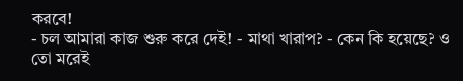করবে!
- চল আমারা কাজ শুরু করে দেই! - মাথা খারাপ? - কেন কি হয়েছে? ও তো মরেই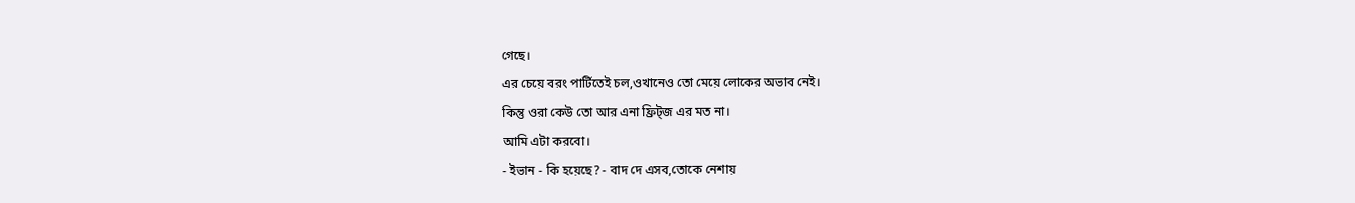গেছে।
এর চেয়ে বরং পার্টিতেই চল,ওখানেও তো মেয়ে লোকের অভাব নেই।
কিন্তু ওরা কেউ তো আর এনা ফ্রিট্জ এর মত না।
আমি এটা করবো।
- ইভান - কি হয়েছে? - বাদ দে এসব,তোকে নেশায়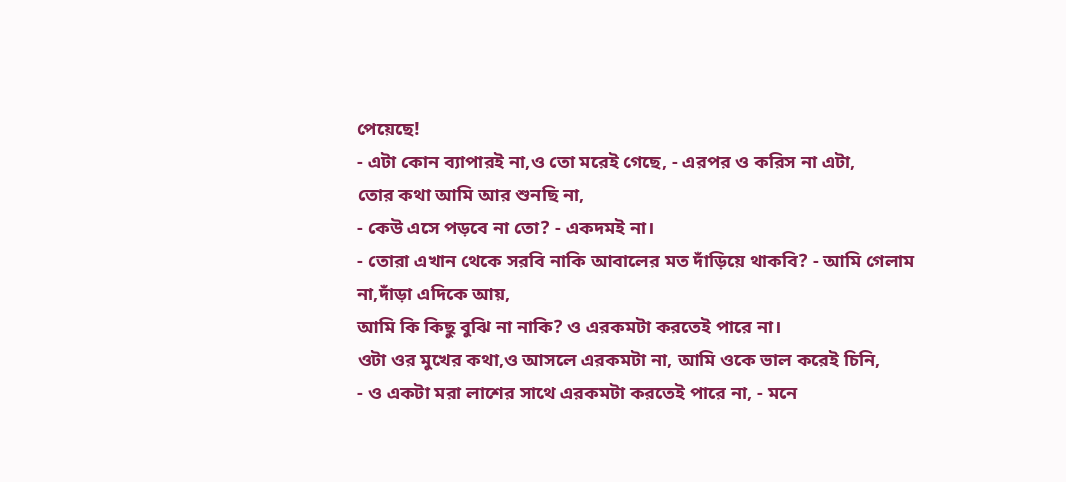পেয়েছে!
- এটা কোন ব্যাপারই না,ও তো মরেই গেছে, - এরপর ও করিস না এটা,
তোর কথা আমি আর শুনছি না,
- কেউ এসে পড়বে না তো? - একদমই না।
- তোরা এখান থেকে সরবি নাকি আবালের মত দাঁড়িয়ে থাকবি? - আমি গেলাম
না,দাঁড়া এদিকে আয়,
আমি কি কিছু বুঝি না নাকি? ও এরকমটা করতেই পারে না।
ওটা ওর মুখের কথা,ও আসলে এরকমটা না, আমি ওকে ভাল করেই চিনি,
- ও একটা মরা লাশের সাথে এরকমটা করতেই পারে না, - মনে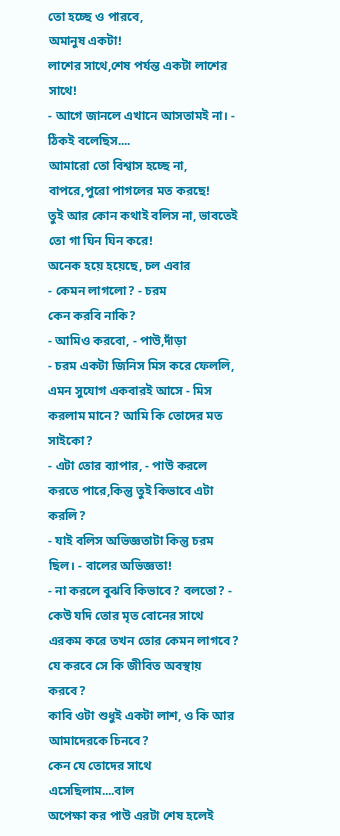তো হচ্ছে ও পারবে,
অমানুষ একটা!
লাশের সাথে,শেষ পর্যন্ত একটা লাশের সাথে!
- আগে জানলে এখানে আসতামই না। - ঠিকই বলেছিস....
আমারো তো বিশ্বাস হচ্ছে না,
বাপরে,পুরো পাগলের মত করছে!
তুই আর কোন কথাই বলিস না, ভাবতেই তো গা ঘিন ঘিন করে!
অনেক হয়ে হয়েছে, চল এবার
- কেমন লাগলো? - চরম
কেন করবি নাকি?
- আমিও করবো, - পাউ,দাঁড়া
- চরম একটা জিনিস মিস করে ফেললি, এমন সুযোগ একবারই আসে - মিস করলাম মানে? আমি কি তোদের মত সাইকো?
- এটা তোর ব্যাপার, - পাউ করলে করতে পারে,কিন্তু তুই কিভাবে এটা করলি?
- যাই বলিস অভিজ্ঞতাটা কিন্তু চরম ছিল। - বালের অভিজ্ঞতা!
- না করলে বুঝবি কিভাবে? বলতো? - কেউ যদি তোর মৃত বোনের সাথে এরকম করে তখন তোর কেমন লাগবে?
যে করবে সে কি জীবিত অবস্থায় করবে?
কাবি ওটা শুধুই একটা লাশ, ও কি আর আমাদেরকে চিনবে?
কেন যে তোদের সাথে এসেছিলাম....বাল
অপেক্ষা কর পাউ এরটা শেষ হলেই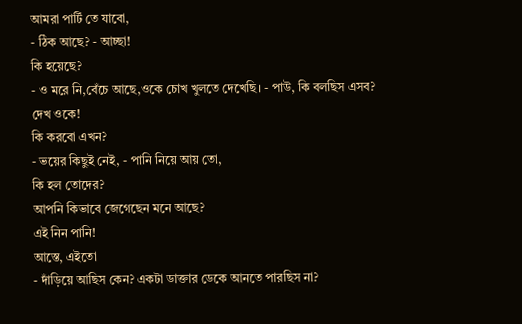আমরা পার্টি তে যাবো,
- ঠিক আছে? - আচ্ছা!
কি হয়েছে?
- ও মরে নি,বেঁচে আছে,ওকে চোখ খুলতে দেখেছি। - পাউ, কি বলছিস এসব?
দেখ ওকে!
কি করবো এখন?
- ভয়ের কিছুই নেই, - পানি নিয়ে আয় তো,
কি হল তোদের?
আপনি কিভাবে জেগেছেন মনে আছে?
এই নিন পানি!
আস্তে, এইতো
- দাঁড়িয়ে আছিস কেন? একটা ডাক্তার ডেকে আনতে পারছিস না?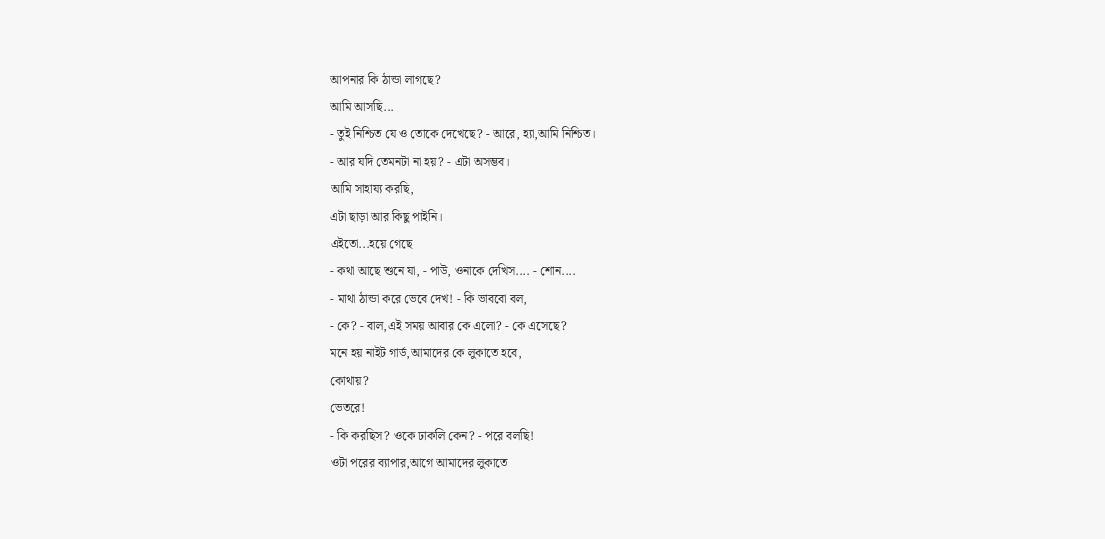আপনার কি ঠান্ডা লাগছে?
আমি আসছি...
- তুই নিশ্চিত যে ও তোকে দেখেছে? - আরে, হ্যা,আমি নিশ্চিত।
- আর যদি তেমনটা না হয়? - এটা অসম্ভব।
আমি সাহায্য করছি,
এটা ছাড়া আর কিছু পাইনি।
এইতো...হয়ে গেছে
- কথা আছে শুনে যা, - পাউ, ওনাকে দেখিস.... - শোন....
- মাথা ঠান্ডা করে ভেবে দেখ! - কি ভাববো বল,
- কে? - বাল,এই সময় আবার কে এলো? - কে এসেছে?
মনে হয় নাইট গার্ড,আমাদের কে লুকাতে হবে,
কোথায়?
ভেতরে!
- কি করছিস? ওকে ঢাকলি কেন? - পরে বলছি!
ওটা পরের ব্যাপার,আগে আমাদের লুকাতে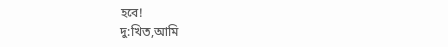হবে!
দু:খিত,আমি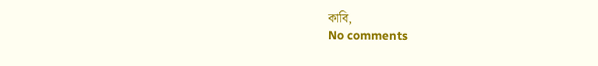কাবি,
No comments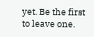yet. Be the first to leave one.